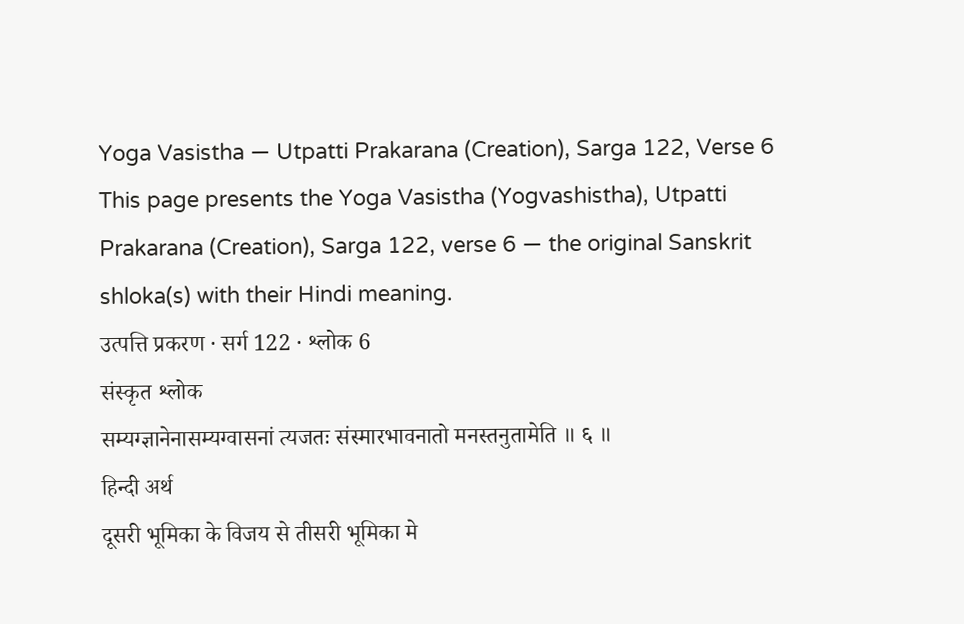Yoga Vasistha — Utpatti Prakarana (Creation), Sarga 122, Verse 6
This page presents the Yoga Vasistha (Yogvashistha), Utpatti Prakarana (Creation), Sarga 122, verse 6 — the original Sanskrit shloka(s) with their Hindi meaning.
उत्पत्ति प्रकरण · सर्ग 122 · श्लोक 6
संस्कृत श्लोक
सम्यग्ज्ञानेनासम्यग्वासनां त्यजतः संस्मारभावनातो मनस्तनुतामेति ॥ ६ ॥
हिन्दी अर्थ
दूसरी भूमिका के विजय से तीसरी भूमिका मे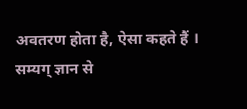अवतरण होता है, ऐसा कहते हैं ।
सम्यग् ज्ञान से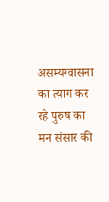असम्यग्वासना का त्याग कर रहे पुरुष का मन संसार की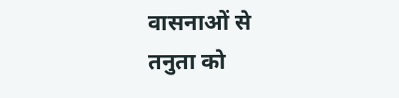वासनाओं से
तनुता को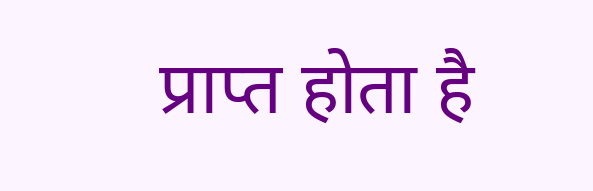प्राप्त होता है